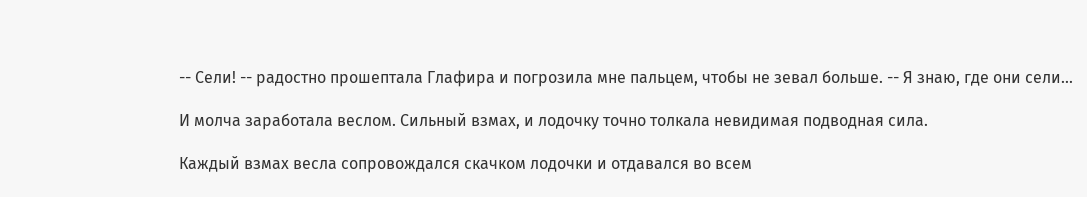-- Сели! -- радостно прошептала Глафира и погрозила мне пальцем, чтобы не зевал больше. -- Я знаю, где они сели...

И молча заработала веслом. Сильный взмах, и лодочку точно толкала невидимая подводная сила.

Каждый взмах весла сопровождался скачком лодочки и отдавался во всем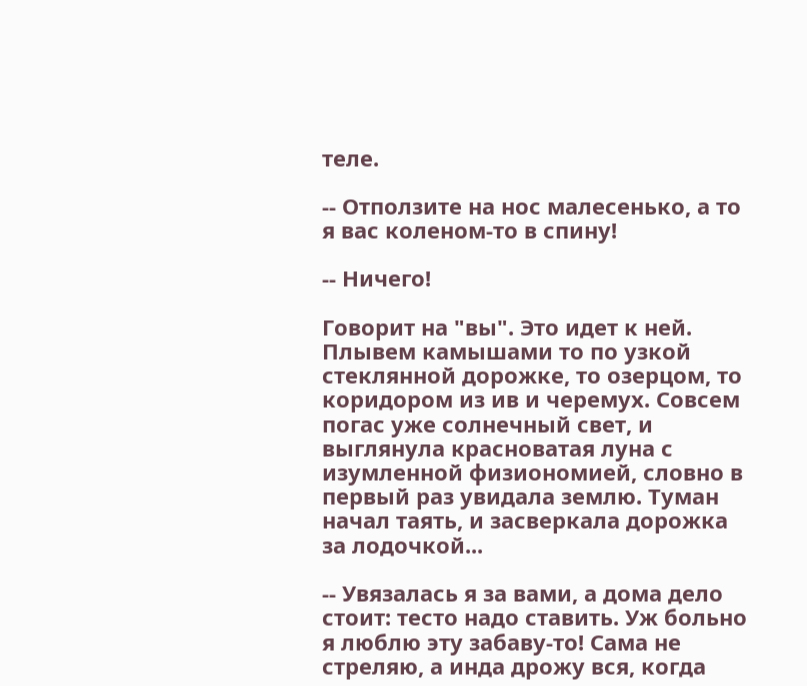теле.

-- Отползите на нос малесенько, а то я вас коленом-то в спину!

-- Ничего!

Говорит на "вы". Это идет к ней. Плывем камышами то по узкой стеклянной дорожке, то озерцом, то коридором из ив и черемух. Совсем погас уже солнечный свет, и выглянула красноватая луна с изумленной физиономией, словно в первый раз увидала землю. Туман начал таять, и засверкала дорожка за лодочкой...

-- Увязалась я за вами, а дома дело стоит: тесто надо ставить. Уж больно я люблю эту забаву-то! Сама не стреляю, а инда дрожу вся, когда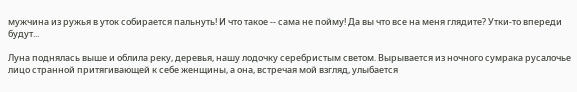мужчина из ружья в уток собирается пальнуть! И что такое -- сама не пойму! Да вы что все на меня глядите? Утки-то впереди будут...

Луна поднялась выше и облила реку, деревья, нашу лодочку серебристым светом. Вырывается из ночного сумрака русалочье лицо странной притягивающей к себе женщины, а она, встречая мой взгляд, улыбается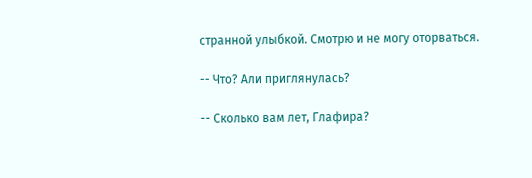странной улыбкой. Смотрю и не могу оторваться.

-- Что? Али приглянулась?

-- Сколько вам лет, Глафира?